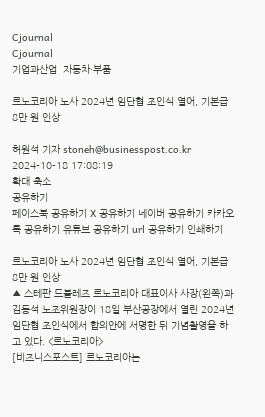Cjournal
Cjournal
기업과산업  자동차·부품

르노코리아 노사 2024년 임단협 조인식 열어, 기본급 8만 원 인상

허원석 기자 stoneh@businesspost.co.kr 2024-10-18 17:08:19
확대 축소
공유하기
페이스북 공유하기 X 공유하기 네이버 공유하기 카카오톡 공유하기 유튜브 공유하기 url 공유하기 인쇄하기

르노코리아 노사 2024년 임단협 조인식 열어, 기본급 8만 원 인상
▲ 스테판 드블레즈 르노코리아 대표이사 사장(왼쪽)과 김동석 노조위원장이 18일 부산공장에서 열린 2024년 임단협 조인식에서 합의안에 서명한 뒤 기념촬영을 하고 있다. <르노코리아>
[비즈니스포스트] 르노코리아는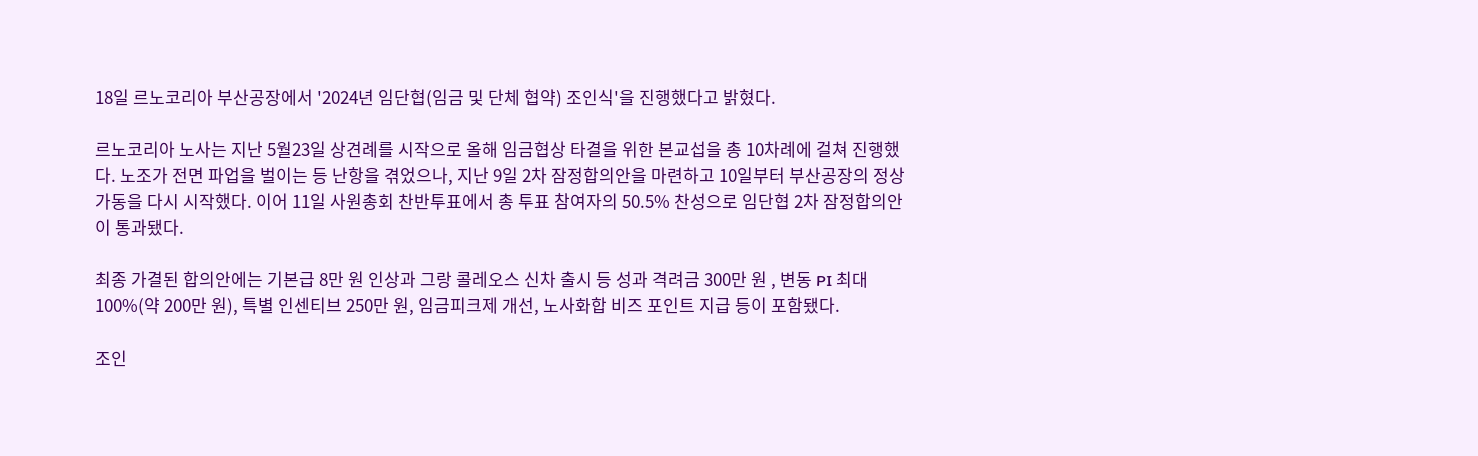18일 르노코리아 부산공장에서 '2024년 임단협(임금 및 단체 협약) 조인식'을 진행했다고 밝혔다.

르노코리아 노사는 지난 5월23일 상견례를 시작으로 올해 임금협상 타결을 위한 본교섭을 총 10차례에 걸쳐 진행했다. 노조가 전면 파업을 벌이는 등 난항을 겪었으나, 지난 9일 2차 잠정합의안을 마련하고 10일부터 부산공장의 정상 가동을 다시 시작했다. 이어 11일 사원총회 찬반투표에서 총 투표 참여자의 50.5% 찬성으로 임단협 2차 잠정합의안이 통과됐다.

최종 가결된 합의안에는 기본급 8만 원 인상과 그랑 콜레오스 신차 출시 등 성과 격려금 300만 원 , 변동 PI 최대 100%(약 200만 원), 특별 인센티브 250만 원, 임금피크제 개선, 노사화합 비즈 포인트 지급 등이 포함됐다.

조인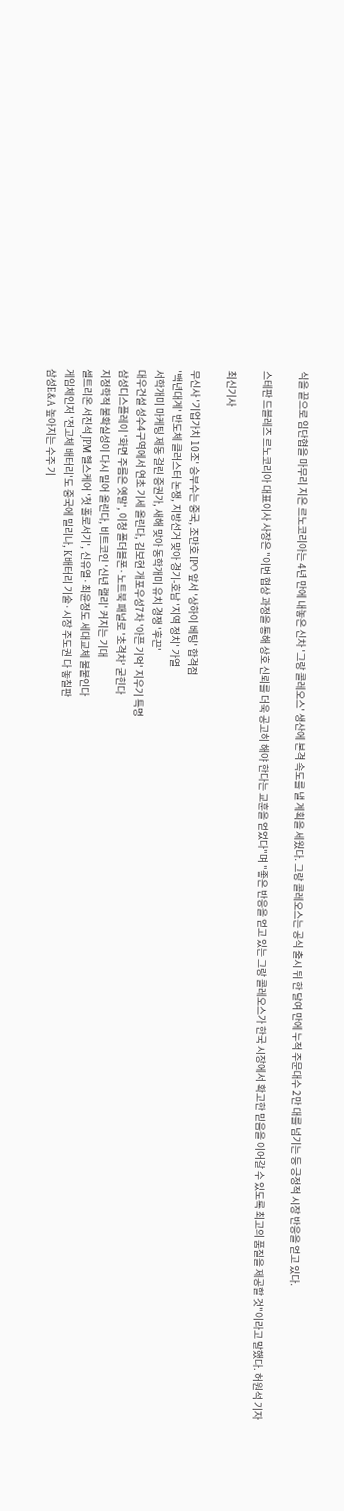식을 끝으로 임단협을 마무리 지은 르노코리아는 4년 만에 내놓은 신차 '그랑 콜레오스' 생산에 본격 속도를 낼 계획을 세웠다. 그랑 콜레오스는 공식 출시 뒤 한 달여 만에 누적 주문대수 2만 대를 넘기는 등 긍정적 시장 반응을 얻고 있다.

스테판 드블레즈 르노코리아 대표이사 사장은 "이번 협상 과정을 통해 상호 신뢰를 더욱 공고히 해야 한다는 교훈을 얻었다"며 "좋은 반응을 얻고 있는 그랑 콜레오스가 한국 시장에서 확고한 믿음을 이어갈 수 있도록 최고의 품질을 제공할 것"이라고 말했다. 허원석 기자

최신기사

무신사 '기업가치 10조' 승부수는 중국, 조만호 IPO 앞서 '상하이 베팅' 합격점
'백년대계' 반도체 클러스터 논쟁, 지방선거 맞아 경기-호남 '지역 정치' 가열
서학개미 마케팅 제동 걸린 증권가, 새해 맞아 동학개미 유치 경쟁 '후끈'
대우건설 성수4구역에서 연초 기세 올린다, 김보현 개포우성7차 '아픈 기억' 지우기 특명
삼성디스플레이 '화면 주름은 옛말', 이청 폴더블폰·노트북 패널로 '초격차' 굳힌다
지정학적 불확실성이 다시 밀어 올린다, 비트코인 '신년 랠리' 커지는 기대
셀트리온 서진석 JPM 헬스케어 '첫 홀로서기', 신유열·최윤정도 세대교체 불붙인다
게임체인저 '전고체 배터리'도 중국에 밀리나, K배터리 기술·시장 주도권 다 놓칠판
삼성E&A 높아지는 수주 기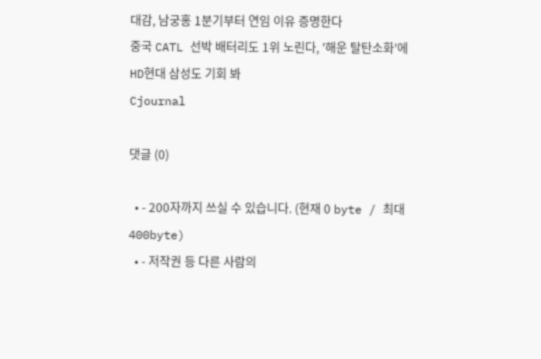대감, 남궁홍 1분기부터 연임 이유 증명한다
중국 CATL 선박 배터리도 1위 노린다, '해운 탈탄소화'에 HD현대 삼성도 기회 봐
Cjournal

댓글 (0)

  • - 200자까지 쓰실 수 있습니다. (현재 0 byte / 최대 400byte)
  • - 저작권 등 다른 사람의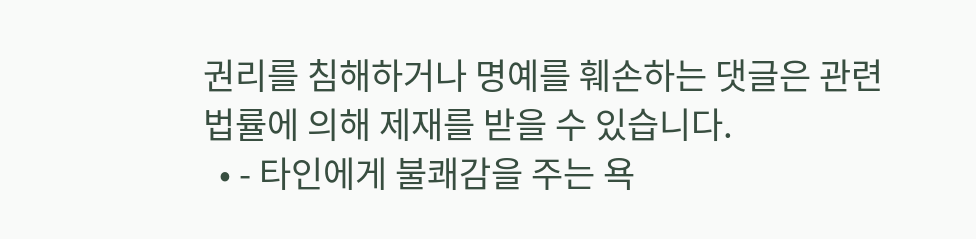권리를 침해하거나 명예를 훼손하는 댓글은 관련 법률에 의해 제재를 받을 수 있습니다.
  • - 타인에게 불쾌감을 주는 욕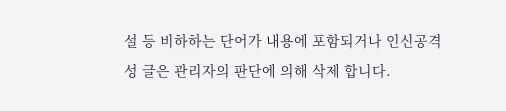설 등 비하하는 단어가 내용에 포함되거나 인신공격성 글은 관리자의 판단에 의해 삭제 합니다.